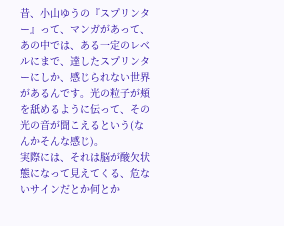昔、小山ゆうの『スプリンター』って、マンガがあって、あの中では、ある一定のレベルにまで、達したスプリンターにしか、感じられない世界があるんです。光の粒子が頬を舐めるように伝って、その光の音が聞こえるという(なんかそんな感じ)。
実際には、それは脳が酸欠状態になって見えてくる、危ないサインだとか何とか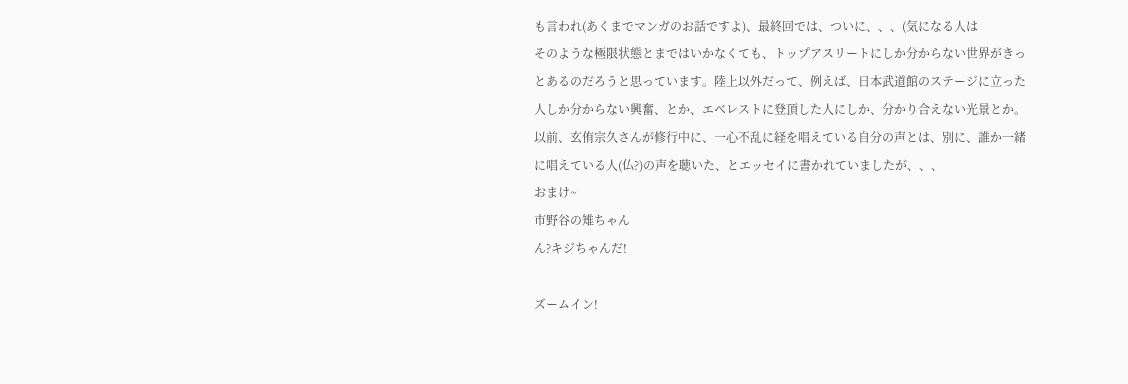も言われ(あくまでマンガのお話ですよ)、最終回では、ついに、、、(気になる人は
そのような極限状態とまではいかなくても、トップアスリートにしか分からない世界がきっとあるのだろうと思っています。陸上以外だって、例えば、日本武道館のステージに立った人しか分からない興奮、とか、エベレストに登頂した人にしか、分かり合えない光景とか。
以前、玄侑宗久さんが修行中に、一心不乱に経を唱えている自分の声とは、別に、誰か一緒に唱えている人(仏?)の声を聴いた、とエッセイに書かれていましたが、、、
おまけ~
市野谷の雉ちゃん
ん?キジちゃんだ!

ズームイン!